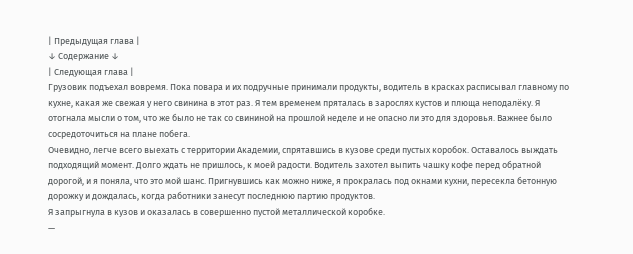| Предыдущая глава |
↓ Содержание ↓
| Следующая глава |
Грузовик подъехал вовремя. Пока повара и их подручные принимали продукты, водитель в красках расписывал главному по кухне, какая же свежая у него свинина в этот раз. Я тем временем пряталась в зарослях кустов и плюща неподалёку. Я отогнала мысли о том, что же было не так со свининой на прошлой неделе и не опасно ли это для здоровья. Важнее было сосредоточиться на плане побега.
Очевидно, легче всего выехать с территории Академии, спрятавшись в кузове среди пустых коробок. Оставалось выждать подходящий момент. Долго ждать не пришлось, к моей радости. Водитель захотел выпить чашку кофе перед обратной дорогой, и я поняла, что это мой шанс. Пригнувшись как можно ниже, я прокралась под окнами кухни, пересекла бетонную дорожку и дождалась, когда работники занесут последнюю партию продуктов.
Я запрыгнула в кузов и оказалась в совершенно пустой металлической коробке.
—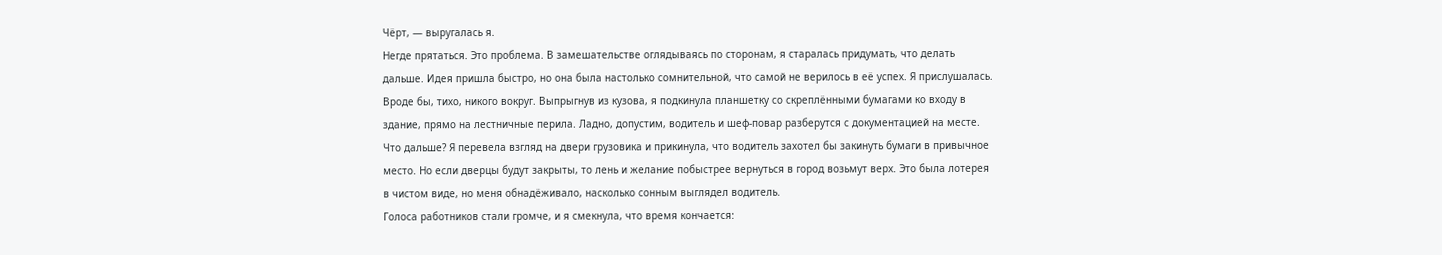Чёрт, — выругалась я.
Негде прятаться. Это проблема. В замешательстве оглядываясь по сторонам, я старалась придумать, что делать дальше. Идея пришла быстро, но она была настолько сомнительной, что самой не верилось в её успех. Я прислушалась. Вроде бы, тихо, никого вокруг. Выпрыгнув из кузова, я подкинула планшетку со скреплёнными бумагами ко входу в здание, прямо на лестничные перила. Ладно, допустим, водитель и шеф-повар разберутся с документацией на месте. Что дальше? Я перевела взгляд на двери грузовика и прикинула, что водитель захотел бы закинуть бумаги в привычное место. Но если дверцы будут закрыты, то лень и желание побыстрее вернуться в город возьмут верх. Это была лотерея в чистом виде, но меня обнадёживало, насколько сонным выглядел водитель.
Голоса работников стали громче, и я смекнула, что время кончается: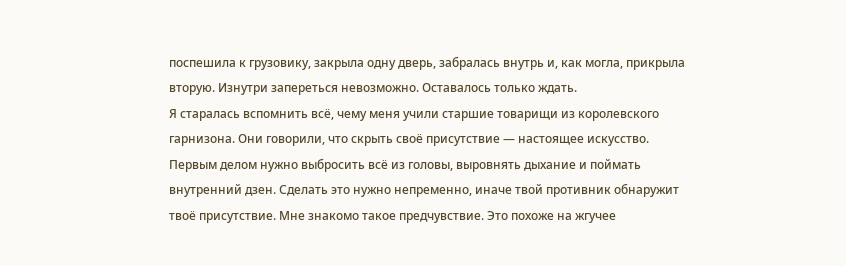поспешила к грузовику, закрыла одну дверь, забралась внутрь и, как могла, прикрыла вторую. Изнутри запереться невозможно. Оставалось только ждать.
Я старалась вспомнить всё, чему меня учили старшие товарищи из королевского гарнизона. Они говорили, что скрыть своё присутствие — настоящее искусство. Первым делом нужно выбросить всё из головы, выровнять дыхание и поймать внутренний дзен. Сделать это нужно непременно, иначе твой противник обнаружит твоё присутствие. Мне знакомо такое предчувствие. Это похоже на жгучее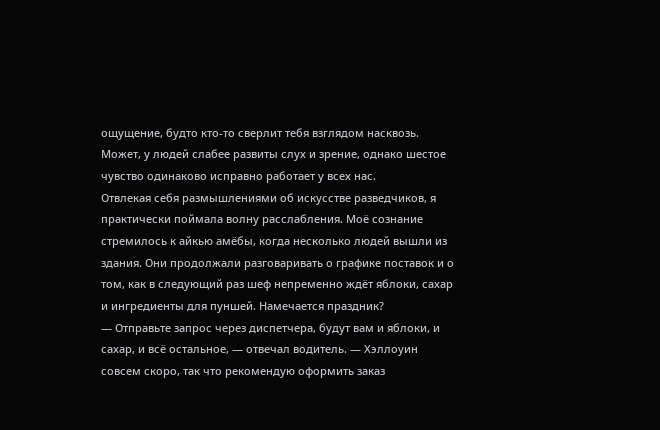ощущение, будто кто-то сверлит тебя взглядом насквозь. Может, у людей слабее развиты слух и зрение, однако шестое чувство одинаково исправно работает у всех нас.
Отвлекая себя размышлениями об искусстве разведчиков, я практически поймала волну расслабления. Моё сознание стремилось к айкью амёбы, когда несколько людей вышли из здания. Они продолжали разговаривать о графике поставок и о том, как в следующий раз шеф непременно ждёт яблоки, сахар и ингредиенты для пуншей. Намечается праздник?
— Отправьте запрос через диспетчера, будут вам и яблоки, и сахар, и всё остальное, — отвечал водитель. — Хэллоуин совсем скоро, так что рекомендую оформить заказ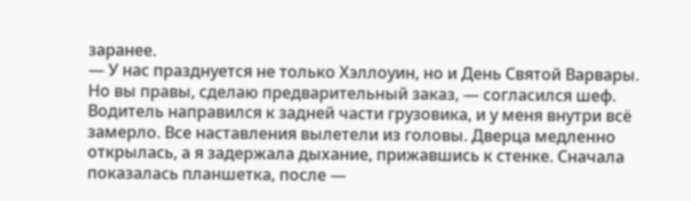заранее.
— У нас празднуется не только Хэллоуин, но и День Святой Варвары. Но вы правы, сделаю предварительный заказ, — согласился шеф.
Водитель направился к задней части грузовика, и у меня внутри всё замерло. Все наставления вылетели из головы. Дверца медленно открылась, а я задержала дыхание, прижавшись к стенке. Сначала показалась планшетка, после —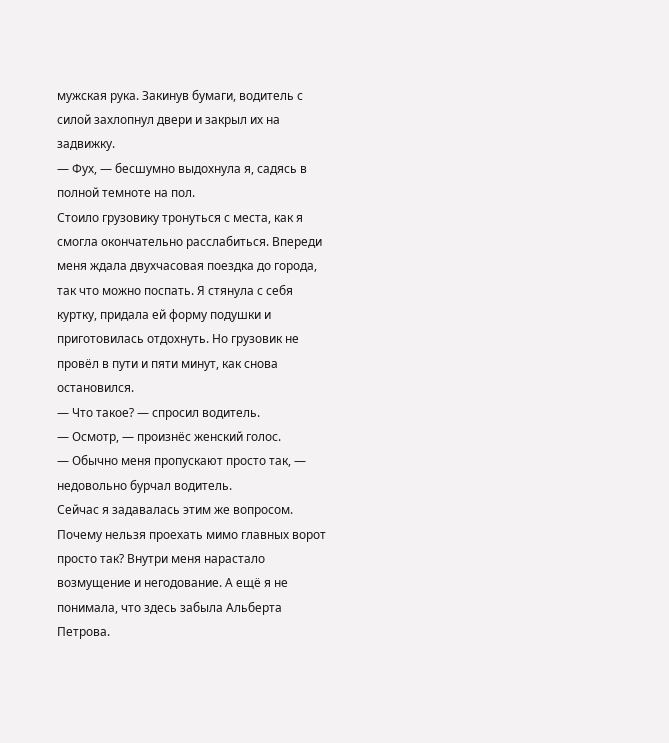мужская рука. Закинув бумаги, водитель с силой захлопнул двери и закрыл их на задвижку.
— Фух, — бесшумно выдохнула я, садясь в полной темноте на пол.
Стоило грузовику тронуться с места, как я смогла окончательно расслабиться. Впереди меня ждала двухчасовая поездка до города, так что можно поспать. Я стянула с себя куртку, придала ей форму подушки и приготовилась отдохнуть. Но грузовик не провёл в пути и пяти минут, как снова остановился.
— Что такое? — спросил водитель.
— Осмотр, — произнёс женский голос.
— Обычно меня пропускают просто так, — недовольно бурчал водитель.
Сейчас я задавалась этим же вопросом. Почему нельзя проехать мимо главных ворот просто так? Внутри меня нарастало возмущение и негодование. А ещё я не понимала, что здесь забыла Альберта Петрова.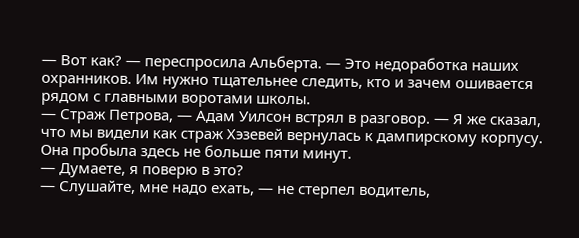— Вот как? — переспросила Альберта. — Это недоработка наших охранников. Им нужно тщательнее следить, кто и зачем ошивается рядом с главными воротами школы.
— Страж Петрова, — Адам Уилсон встрял в разговор. — Я же сказал, что мы видели как страж Хэзевей вернулась к дампирскому корпусу. Она пробыла здесь не больше пяти минут.
— Думаете, я поверю в это?
— Слушайте, мне надо ехать, — не стерпел водитель,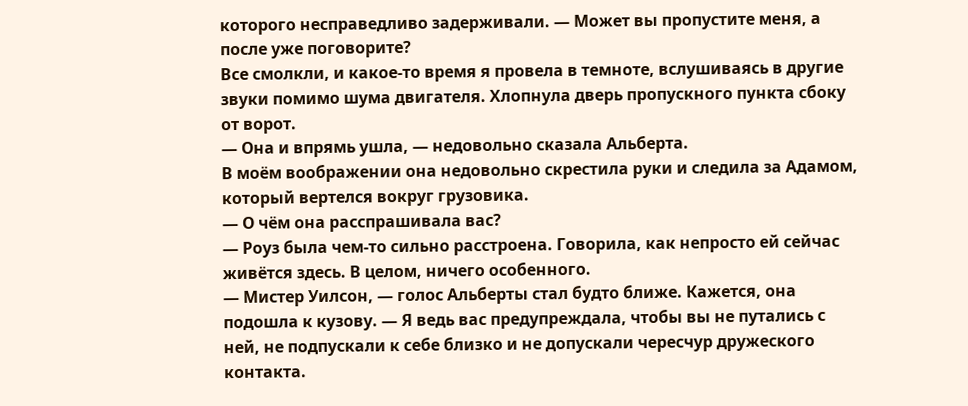которого несправедливо задерживали. — Может вы пропустите меня, а после уже поговорите?
Все смолкли, и какое-то время я провела в темноте, вслушиваясь в другие звуки помимо шума двигателя. Хлопнула дверь пропускного пункта сбоку от ворот.
— Она и впрямь ушла, — недовольно сказала Альберта.
В моём воображении она недовольно скрестила руки и следила за Адамом, который вертелся вокруг грузовика.
— О чём она расспрашивала вас?
— Роуз была чем-то сильно расстроена. Говорила, как непросто ей сейчас живётся здесь. В целом, ничего особенного.
— Мистер Уилсон, — голос Альберты стал будто ближе. Кажется, она подошла к кузову. — Я ведь вас предупреждала, чтобы вы не путались с ней, не подпускали к себе близко и не допускали чересчур дружеского контакта.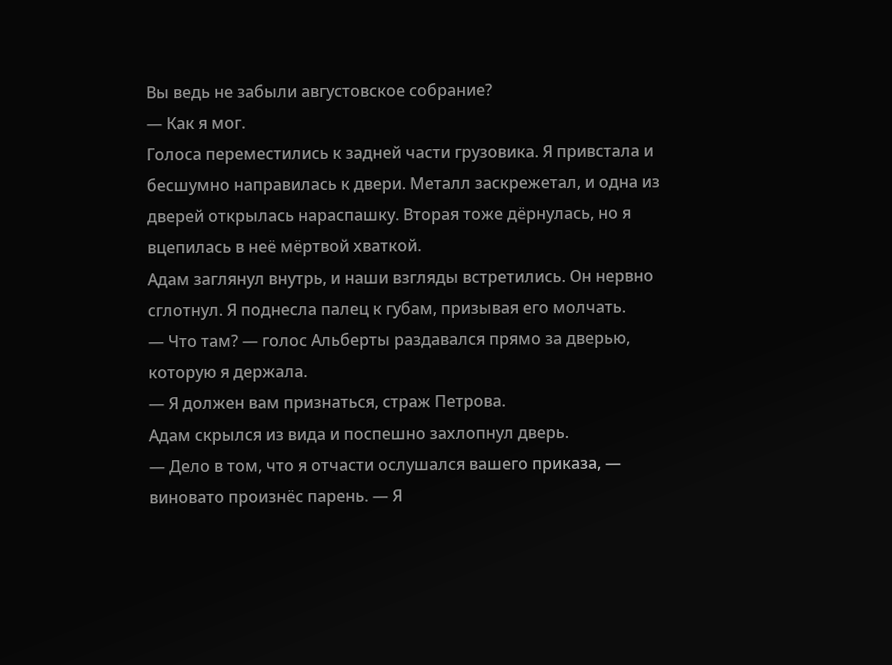Вы ведь не забыли августовское собрание?
— Как я мог.
Голоса переместились к задней части грузовика. Я привстала и бесшумно направилась к двери. Металл заскрежетал, и одна из дверей открылась нараспашку. Вторая тоже дёрнулась, но я вцепилась в неё мёртвой хваткой.
Адам заглянул внутрь, и наши взгляды встретились. Он нервно сглотнул. Я поднесла палец к губам, призывая его молчать.
— Что там? — голос Альберты раздавался прямо за дверью, которую я держала.
— Я должен вам признаться, страж Петрова.
Адам скрылся из вида и поспешно захлопнул дверь.
— Дело в том, что я отчасти ослушался вашего приказа, — виновато произнёс парень. — Я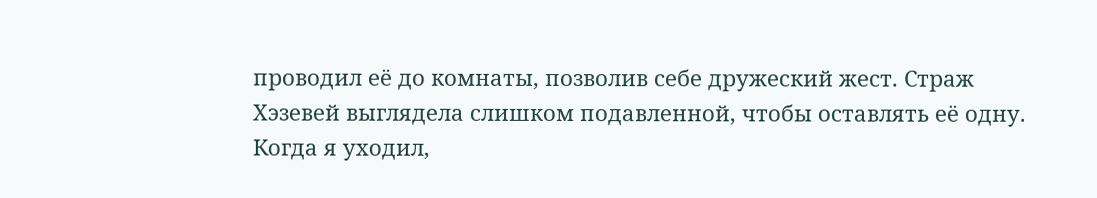проводил её до комнаты, позволив себе дружеский жест. Страж Хэзевей выглядела слишком подавленной, чтобы оставлять её одну. Когда я уходил,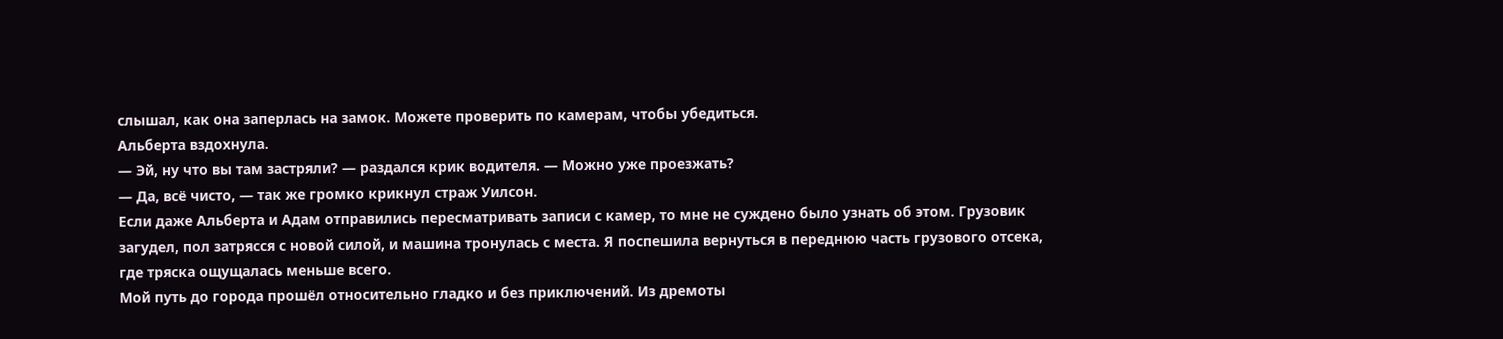слышал, как она заперлась на замок. Можете проверить по камерам, чтобы убедиться.
Альберта вздохнула.
— Эй, ну что вы там застряли? — раздался крик водителя. — Можно уже проезжать?
— Да, всё чисто, — так же громко крикнул страж Уилсон.
Если даже Альберта и Адам отправились пересматривать записи с камер, то мне не суждено было узнать об этом. Грузовик загудел, пол затрясся с новой силой, и машина тронулась с места. Я поспешила вернуться в переднюю часть грузового отсека, где тряска ощущалась меньше всего.
Мой путь до города прошёл относительно гладко и без приключений. Из дремоты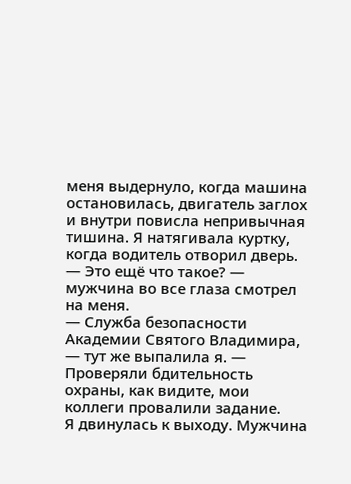меня выдернуло, когда машина остановилась, двигатель заглох и внутри повисла непривычная тишина. Я натягивала куртку, когда водитель отворил дверь.
— Это ещё что такое? — мужчина во все глаза смотрел на меня.
— Служба безопасности Академии Святого Владимира, — тут же выпалила я. — Проверяли бдительность охраны, как видите, мои коллеги провалили задание.
Я двинулась к выходу. Мужчина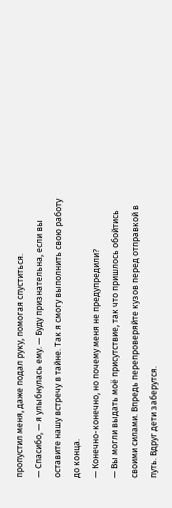пропустил меня, даже подал руку, помогая спуститься.
— Спасибо, — я улыбнулась ему. — Буду признательна, если вы оставите нашу встречу в тайне. Так я смогу выполнить свою работу до конца.
— Конечно-конечно, но почему меня не предупредили?
— Вы могли выдать моё присутствие, так что пришлось обойтись своими силами. Впредь перепроверяйте кузов перед отправкой в путь. Вдруг дети заберутся.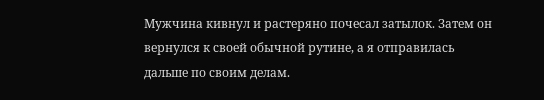Мужчина кивнул и растеряно почесал затылок. Затем он вернулся к своей обычной рутине, а я отправилась дальше по своим делам.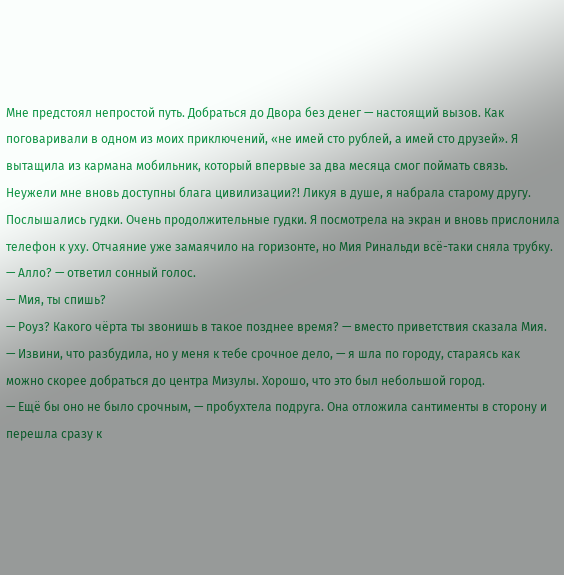Мне предстоял непростой путь. Добраться до Двора без денег — настоящий вызов. Как поговаривали в одном из моих приключений, «не имей сто рублей, а имей сто друзей». Я вытащила из кармана мобильник, который впервые за два месяца смог поймать связь. Неужели мне вновь доступны блага цивилизации?! Ликуя в душе, я набрала старому другу.
Послышались гудки. Очень продолжительные гудки. Я посмотрела на экран и вновь прислонила телефон к уху. Отчаяние уже замаячило на горизонте, но Мия Ринальди всё-таки сняла трубку.
— Алло? — ответил сонный голос.
— Мия, ты спишь?
— Роуз? Какого чёрта ты звонишь в такое позднее время? — вместо приветствия сказала Мия.
— Извини, что разбудила, но у меня к тебе срочное дело, — я шла по городу, стараясь как можно скорее добраться до центра Мизулы. Хорошо, что это был небольшой город.
— Ещё бы оно не было срочным, — пробухтела подруга. Она отложила сантименты в сторону и перешла сразу к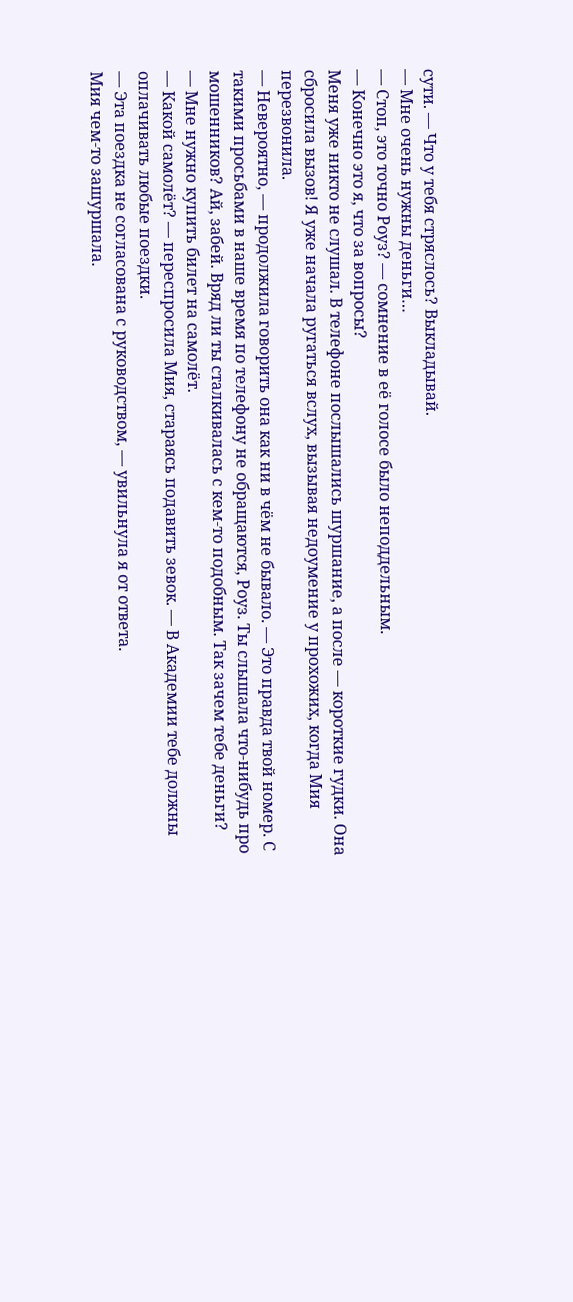сути. — Что у тебя стряслось? Выкладывай.
— Мне очень нужны деньги…
— Стоп, это точно Роуз? — сомнение в её голосе было неподдельным.
— Конечно это я, что за вопросы?
Меня уже никто не слушал. В телефоне послышались шуршание, а после — короткие гудки. Она сбросила вызов! Я уже начала ругаться вслух, вызывая недоумение у прохожих, когда Мия перезвонила.
— Невероятно, — продолжила говорить она как ни в чём не бывало. — Это правда твой номер. С такими просьбами в наше время по телефону не обращаются, Роуз. Ты слышала что-нибудь про мошенников? Ай, забей. Вряд ли ты сталкивалась с кем-то подобным. Так зачем тебе деньги?
— Мне нужно купить билет на самолёт.
— Какой самолёт? — переспросила Мия, стараясь подавить зевок. — В Академии тебе должны оплачивать любые поездки.
— Эта поездка не согласована с руководством, — увильнула я от ответа.
Мия чем-то зашуршала.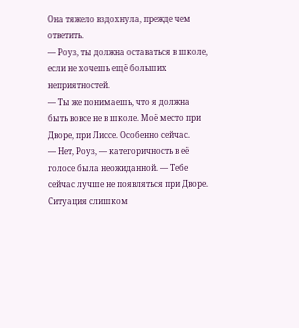Она тяжело вздохнула, прежде чем ответить.
— Роуз, ты должна оставаться в школе, если не хочешь ещё больших неприятностей.
— Ты же понимаешь, что я должна быть вовсе не в школе. Моё место при Дворе, при Лиссе. Особенно сейчас.
— Нет, Роуз, — категоричность в её голосе была неожиданной. — Тебе сейчас лучше не появляться при Дворе. Ситуация слишком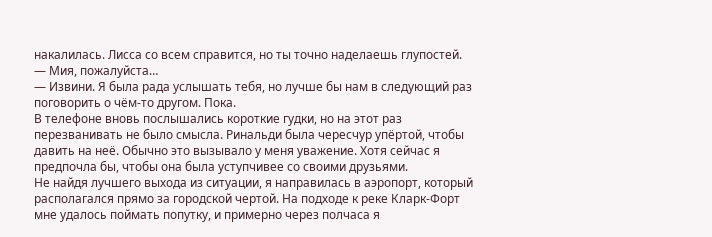накалилась. Лисса со всем справится, но ты точно наделаешь глупостей.
— Мия, пожалуйста…
— Извини. Я была рада услышать тебя, но лучше бы нам в следующий раз поговорить о чём-то другом. Пока.
В телефоне вновь послышались короткие гудки, но на этот раз перезванивать не было смысла. Ринальди была чересчур упёртой, чтобы давить на неё. Обычно это вызывало у меня уважение. Хотя сейчас я предпочла бы, чтобы она была уступчивее со своими друзьями.
Не найдя лучшего выхода из ситуации, я направилась в аэропорт, который располагался прямо за городской чертой. На подходе к реке Кларк-Форт мне удалось поймать попутку, и примерно через полчаса я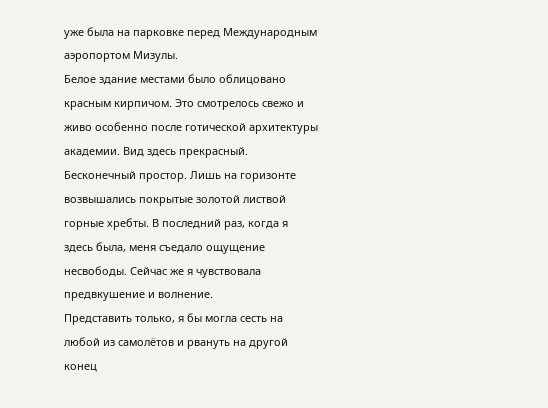уже была на парковке перед Международным аэропортом Мизулы.
Белое здание местами было облицовано красным кирпичом. Это смотрелось свежо и живо особенно после готической архитектуры академии. Вид здесь прекрасный. Бесконечный простор. Лишь на горизонте возвышались покрытые золотой листвой горные хребты. В последний раз, когда я здесь была, меня съедало ощущение несвободы. Сейчас же я чувствовала предвкушение и волнение.
Представить только, я бы могла сесть на любой из самолётов и рвануть на другой конец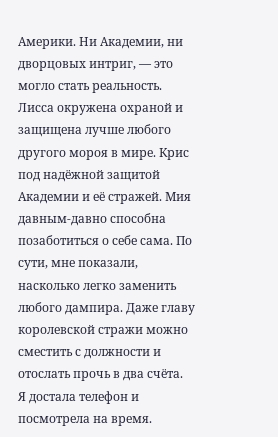Америки. Ни Академии, ни дворцовых интриг, — это могло стать реальность. Лисса окружена охраной и защищена лучше любого другого мороя в мире. Крис под надёжной защитой Академии и её стражей. Мия давным-давно способна позаботиться о себе сама. По сути, мне показали, насколько легко заменить любого дампира. Даже главу королевской стражи можно сместить с должности и отослать прочь в два счёта.
Я достала телефон и посмотрела на время.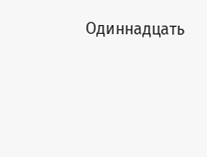Одиннадцать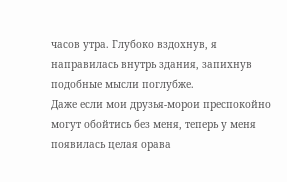часов утра. Глубоко вздохнув, я направилась внутрь здания, запихнув подобные мысли поглубже.
Даже если мои друзья-морои преспокойно могут обойтись без меня, теперь у меня появилась целая орава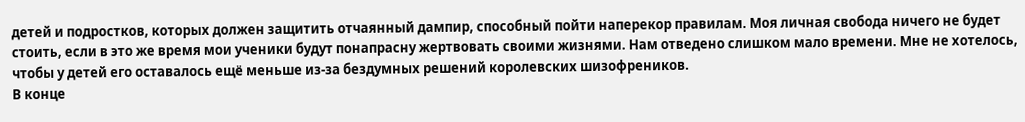детей и подростков, которых должен защитить отчаянный дампир, способный пойти наперекор правилам. Моя личная свобода ничего не будет стоить, если в это же время мои ученики будут понапрасну жертвовать своими жизнями. Нам отведено слишком мало времени. Мне не хотелось, чтобы у детей его оставалось ещё меньше из-за бездумных решений королевских шизофреников.
В конце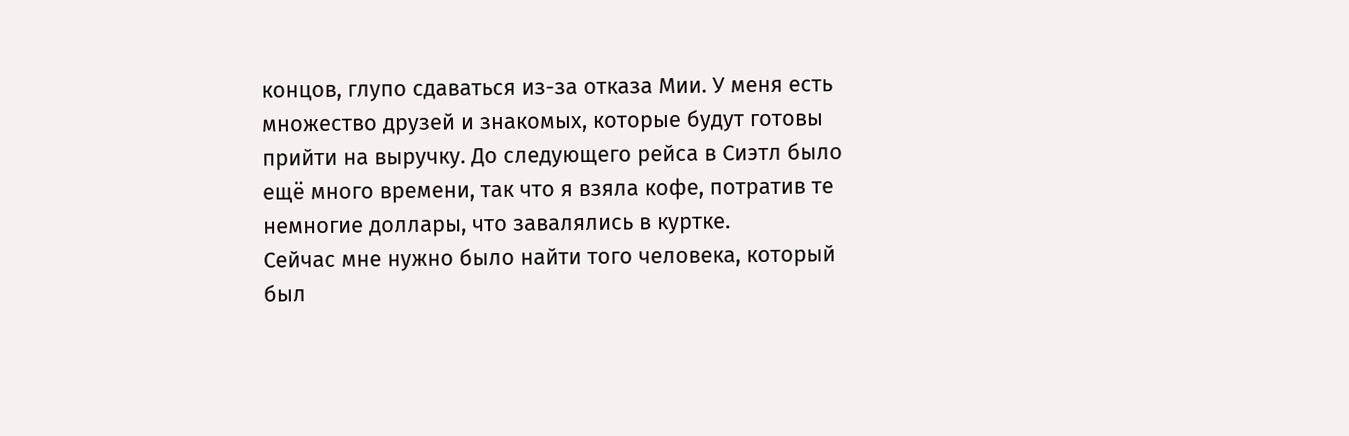концов, глупо сдаваться из-за отказа Мии. У меня есть множество друзей и знакомых, которые будут готовы прийти на выручку. До следующего рейса в Сиэтл было ещё много времени, так что я взяла кофе, потратив те немногие доллары, что завалялись в куртке.
Сейчас мне нужно было найти того человека, который был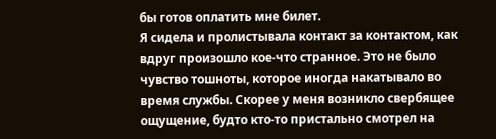бы готов оплатить мне билет.
Я сидела и пролистывала контакт за контактом, как вдруг произошло кое-что странное. Это не было чувство тошноты, которое иногда накатывало во время службы. Скорее у меня возникло свербящее ощущение, будто кто-то пристально смотрел на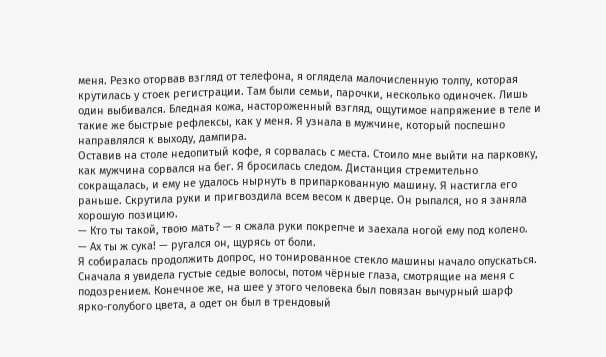меня. Резко оторвав взгляд от телефона, я оглядела малочисленную толпу, которая крутилась у стоек регистрации. Там были семьи, парочки, несколько одиночек. Лишь один выбивался. Бледная кожа, настороженный взгляд, ощутимое напряжение в теле и такие же быстрые рефлексы, как у меня. Я узнала в мужчине, который поспешно направлялся к выходу, дампира.
Оставив на столе недопитый кофе, я сорвалась с места. Стоило мне выйти на парковку, как мужчина сорвался на бег. Я бросилась следом. Дистанция стремительно сокращалась, и ему не удалось нырнуть в припаркованную машину. Я настигла его раньше. Скрутила руки и пригвоздила всем весом к дверце. Он рыпался, но я заняла хорошую позицию.
— Кто ты такой, твою мать? — я сжала руки покрепче и заехала ногой ему под колено.
— Ах ты ж сука! — ругался он, щурясь от боли.
Я собиралась продолжить допрос, но тонированное стекло машины начало опускаться. Сначала я увидела густые седые волосы, потом чёрные глаза, смотрящие на меня с подозрением. Конечное же, на шее у этого человека был повязан вычурный шарф ярко-голубого цвета, а одет он был в трендовый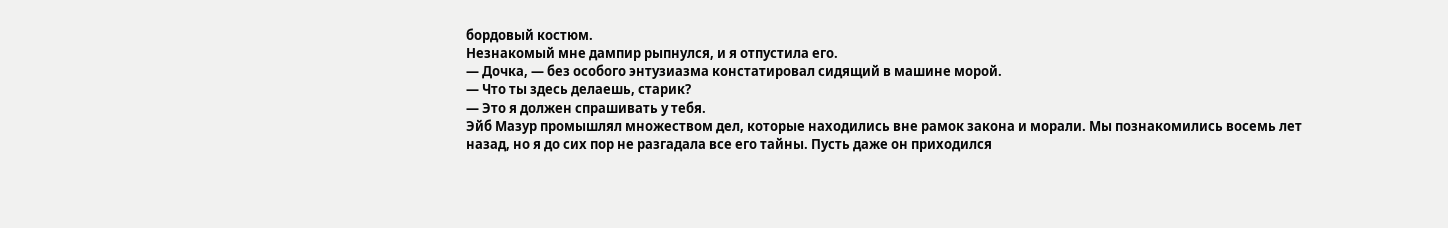бордовый костюм.
Незнакомый мне дампир рыпнулся, и я отпустила его.
— Дочка, — без особого энтузиазма констатировал сидящий в машине морой.
— Что ты здесь делаешь, старик?
— Это я должен спрашивать у тебя.
Эйб Мазур промышлял множеством дел, которые находились вне рамок закона и морали. Мы познакомились восемь лет назад, но я до сих пор не разгадала все его тайны. Пусть даже он приходился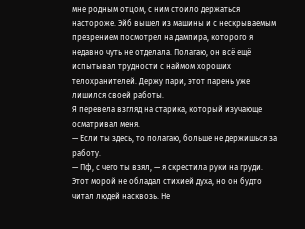мне родным отцом, с ним стоило держаться настороже. Эйб вышел из машины и с нескрываемым презрением посмотрел на дампира, которого я недавно чуть не отделала. Полагаю, он всё ещё испытывал трудности с наймом хороших телохранителей. Держу пари, этот парень уже лишился своей работы.
Я перевела взгляд на старика, который изучающе осматривал меня.
— Если ты здесь, то полагаю, больше не держишься за работу.
— Пф, с чего ты взял, — я скрестила руки на груди.
Этот морой не обладал стихией духа, но он будто читал людей насквозь. Не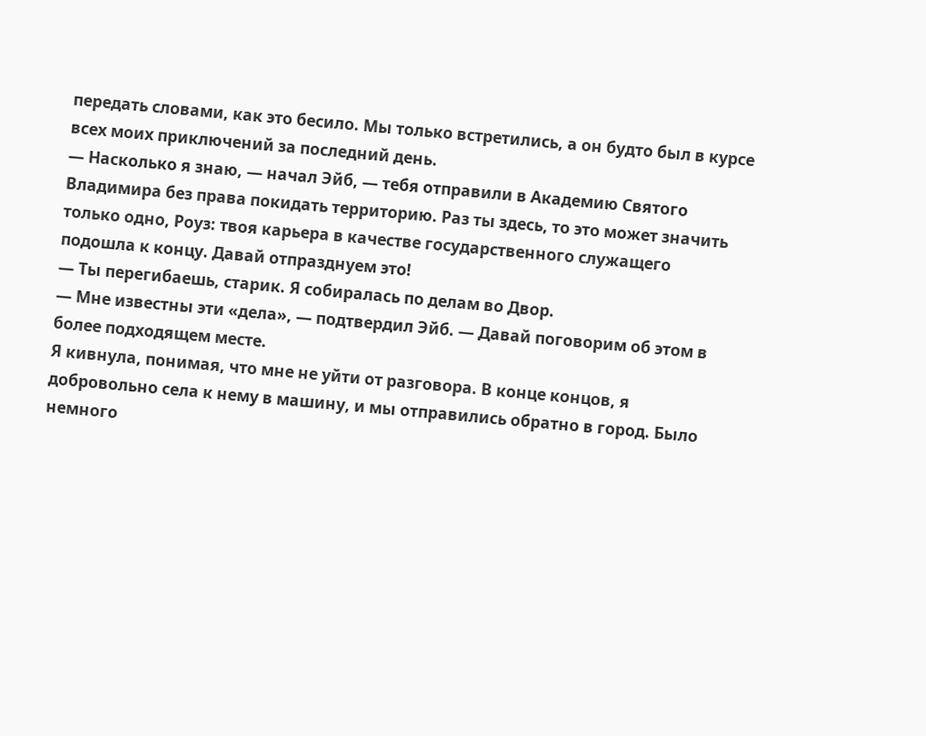передать словами, как это бесило. Мы только встретились, а он будто был в курсе всех моих приключений за последний день.
— Насколько я знаю, — начал Эйб, — тебя отправили в Академию Святого Владимира без права покидать территорию. Раз ты здесь, то это может значить только одно, Роуз: твоя карьера в качестве государственного служащего подошла к концу. Давай отпразднуем это!
— Ты перегибаешь, старик. Я собиралась по делам во Двор.
— Мне известны эти «дела», — подтвердил Эйб. — Давай поговорим об этом в более подходящем месте.
Я кивнула, понимая, что мне не уйти от разговора. В конце концов, я добровольно села к нему в машину, и мы отправились обратно в город. Было немного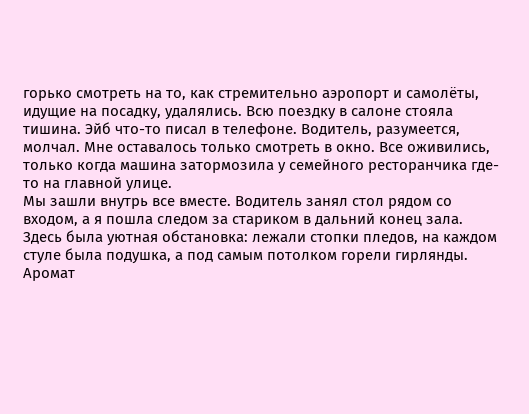горько смотреть на то, как стремительно аэропорт и самолёты, идущие на посадку, удалялись. Всю поездку в салоне стояла тишина. Эйб что-то писал в телефоне. Водитель, разумеется, молчал. Мне оставалось только смотреть в окно. Все оживились, только когда машина затормозила у семейного ресторанчика где-то на главной улице.
Мы зашли внутрь все вместе. Водитель занял стол рядом со входом, а я пошла следом за стариком в дальний конец зала. Здесь была уютная обстановка: лежали стопки пледов, на каждом стуле была подушка, а под самым потолком горели гирлянды. Аромат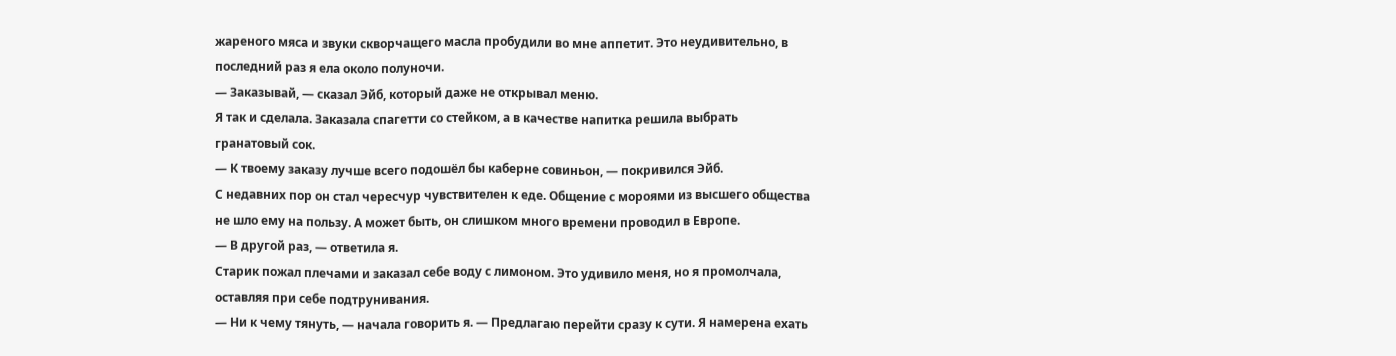жареного мяса и звуки скворчащего масла пробудили во мне аппетит. Это неудивительно, в последний раз я ела около полуночи.
— Заказывай, — сказал Эйб, который даже не открывал меню.
Я так и сделала. Заказала спагетти со стейком, а в качестве напитка решила выбрать гранатовый сок.
— К твоему заказу лучше всего подошёл бы каберне совиньон, — покривился Эйб.
С недавних пор он стал чересчур чувствителен к еде. Общение с мороями из высшего общества не шло ему на пользу. А может быть, он слишком много времени проводил в Европе.
— В другой раз, — ответила я.
Старик пожал плечами и заказал себе воду с лимоном. Это удивило меня, но я промолчала, оставляя при себе подтрунивания.
— Ни к чему тянуть, — начала говорить я. — Предлагаю перейти сразу к сути. Я намерена ехать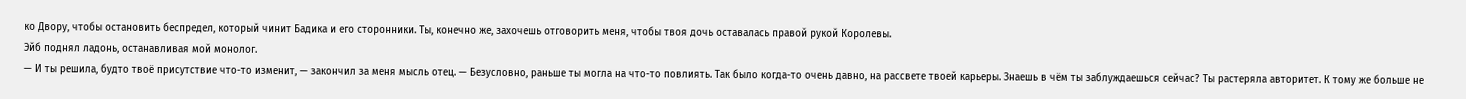ко Двору, чтобы остановить беспредел, который чинит Бадика и его сторонники. Ты, конечно же, захочешь отговорить меня, чтобы твоя дочь оставалась правой рукой Королевы.
Эйб поднял ладонь, останавливая мой монолог.
— И ты решила, будто твоё присутствие что-то изменит, — закончил за меня мысль отец. — Безусловно, раньше ты могла на что-то повлиять. Так было когда-то очень давно, на рассвете твоей карьеры. Знаешь в чём ты заблуждаешься сейчас? Ты растеряла авторитет. К тому же больше не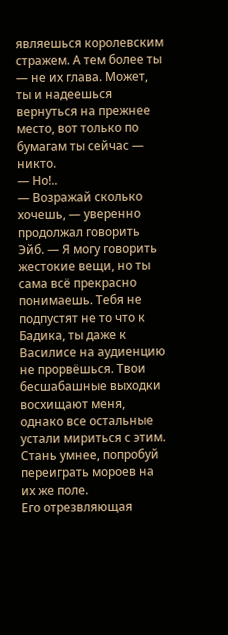являешься королевским стражем. А тем более ты — не их глава. Может, ты и надеешься вернуться на прежнее место, вот только по бумагам ты сейчас — никто.
— Но!..
— Возражай сколько хочешь, — уверенно продолжал говорить Эйб. — Я могу говорить жестокие вещи, но ты сама всё прекрасно понимаешь. Тебя не подпустят не то что к Бадика, ты даже к Василисе на аудиенцию не прорвёшься. Твои бесшабашные выходки восхищают меня, однако все остальные устали мириться с этим. Стань умнее, попробуй переиграть мороев на их же поле.
Его отрезвляющая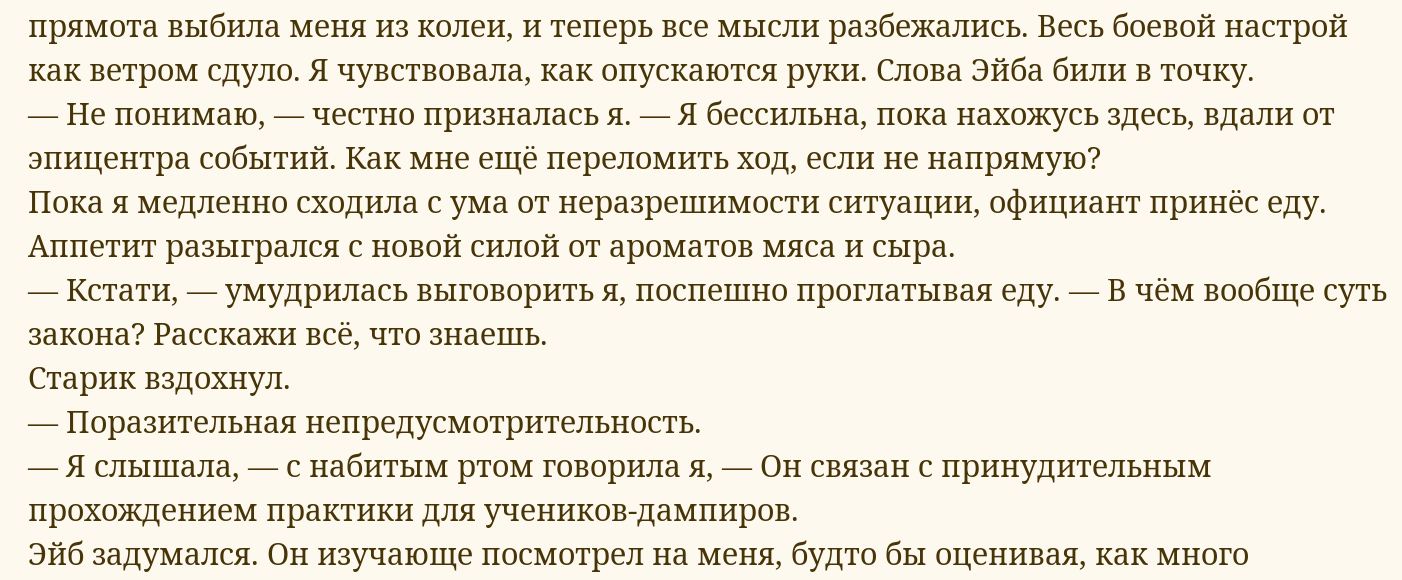прямота выбила меня из колеи, и теперь все мысли разбежались. Весь боевой настрой как ветром сдуло. Я чувствовала, как опускаются руки. Слова Эйба били в точку.
— Не понимаю, — честно призналась я. — Я бессильна, пока нахожусь здесь, вдали от эпицентра событий. Как мне ещё переломить ход, если не напрямую?
Пока я медленно сходила с ума от неразрешимости ситуации, официант принёс еду. Аппетит разыгрался с новой силой от ароматов мяса и сыра.
— Кстати, — умудрилась выговорить я, поспешно проглатывая еду. — В чём вообще суть закона? Расскажи всё, что знаешь.
Старик вздохнул.
— Поразительная непредусмотрительность.
— Я слышала, — с набитым ртом говорила я, — Он связан с принудительным прохождением практики для учеников-дампиров.
Эйб задумался. Он изучающе посмотрел на меня, будто бы оценивая, как много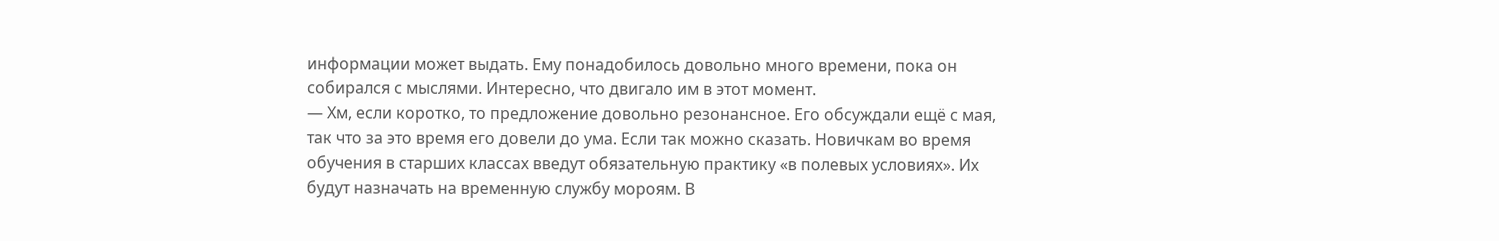информации может выдать. Ему понадобилось довольно много времени, пока он собирался с мыслями. Интересно, что двигало им в этот момент.
— Хм, если коротко, то предложение довольно резонансное. Его обсуждали ещё с мая, так что за это время его довели до ума. Если так можно сказать. Новичкам во время обучения в старших классах введут обязательную практику «в полевых условиях». Их будут назначать на временную службу мороям. В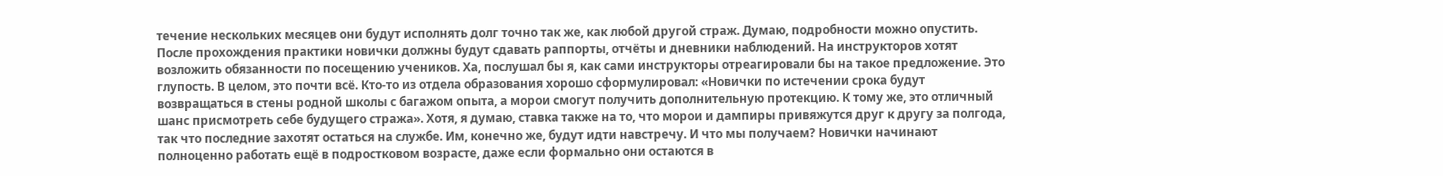течение нескольких месяцев они будут исполнять долг точно так же, как любой другой страж. Думаю, подробности можно опустить. После прохождения практики новички должны будут сдавать раппорты, отчёты и дневники наблюдений. На инструкторов хотят возложить обязанности по посещению учеников. Ха, послушал бы я, как сами инструкторы отреагировали бы на такое предложение. Это глупость. В целом, это почти всё. Кто-то из отдела образования хорошо сформулировал: «Новички по истечении срока будут возвращаться в стены родной школы с багажом опыта, а морои смогут получить дополнительную протекцию. К тому же, это отличный шанс присмотреть себе будущего стража». Хотя, я думаю, ставка также на то, что морои и дампиры привяжутся друг к другу за полгода, так что последние захотят остаться на службе. Им, конечно же, будут идти навстречу. И что мы получаем? Новички начинают полноценно работать ещё в подростковом возрасте, даже если формально они остаются в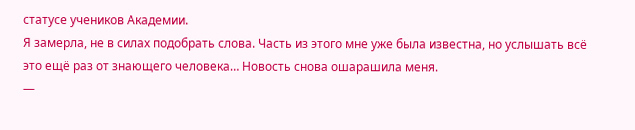статусе учеников Академии.
Я замерла, не в силах подобрать слова. Часть из этого мне уже была известна, но услышать всё это ещё раз от знающего человека… Новость снова ошарашила меня.
—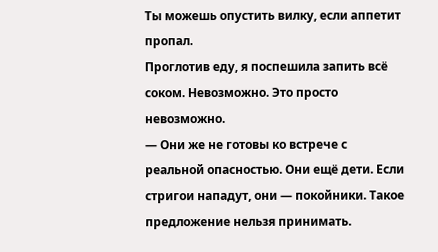Ты можешь опустить вилку, если аппетит пропал.
Проглотив еду, я поспешила запить всё соком. Невозможно. Это просто невозможно.
— Они же не готовы ко встрече с реальной опасностью. Они ещё дети. Если стригои нападут, они — покойники. Такое предложение нельзя принимать.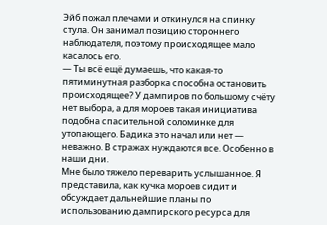Эйб пожал плечами и откинулся на спинку стула. Он занимал позицию стороннего наблюдателя, поэтому происходящее мало касалось его.
— Ты всё ещё думаешь, что какая-то пятиминутная разборка способна остановить происходящее? У дампиров по большому счёту нет выбора, а для мороев такая инициатива подобна спасительной соломинке для утопающего. Бадика это начал или нет — неважно. В стражах нуждаются все. Особенно в наши дни.
Мне было тяжело переварить услышанное. Я представила, как кучка мороев сидит и обсуждает дальнейшие планы по использованию дампирского ресурса для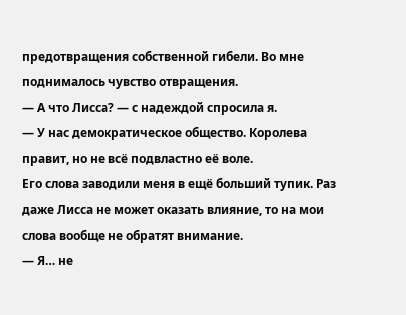предотвращения собственной гибели. Во мне поднималось чувство отвращения.
— А что Лисса? — с надеждой спросила я.
— У нас демократическое общество. Королева правит, но не всё подвластно её воле.
Его слова заводили меня в ещё больший тупик. Раз даже Лисса не может оказать влияние, то на мои слова вообще не обратят внимание.
— Я… не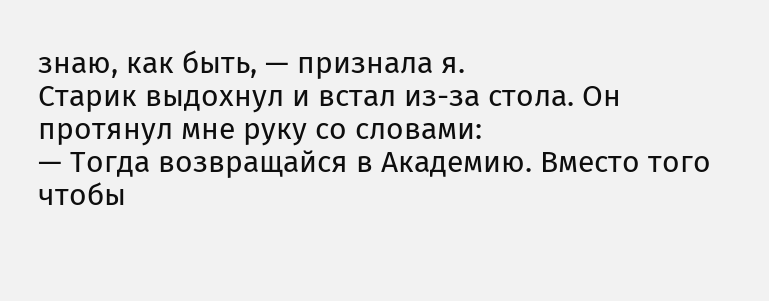знаю, как быть, — признала я.
Старик выдохнул и встал из-за стола. Он протянул мне руку со словами:
— Тогда возвращайся в Академию. Вместо того чтобы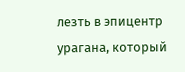лезть в эпицентр урагана, который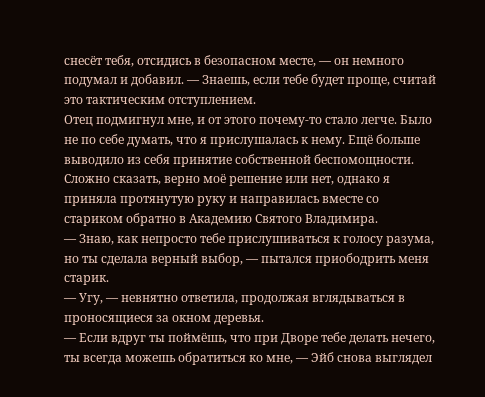снесёт тебя, отсидись в безопасном месте, — он немного подумал и добавил. — Знаешь, если тебе будет проще, считай это тактическим отступлением.
Отец подмигнул мне, и от этого почему-то стало легче. Было не по себе думать, что я прислушалась к нему. Ещё больше выводило из себя принятие собственной беспомощности. Сложно сказать, верно моё решение или нет, однако я приняла протянутую руку и направилась вместе со стариком обратно в Академию Святого Владимира.
— Знаю, как непросто тебе прислушиваться к голосу разума, но ты сделала верный выбор, — пытался приободрить меня старик.
— Угу, — невнятно ответила, продолжая вглядываться в проносящиеся за окном деревья.
— Если вдруг ты поймёшь, что при Дворе тебе делать нечего, ты всегда можешь обратиться ко мне, — Эйб снова выглядел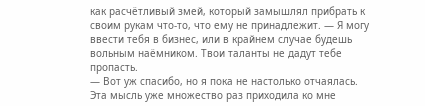как расчётливый змей, который замышлял прибрать к своим рукам что-то, что ему не принадлежит. — Я могу ввести тебя в бизнес, или в крайнем случае будешь вольным наёмником. Твои таланты не дадут тебе пропасть.
— Вот уж спасибо, но я пока не настолько отчаялась.
Эта мысль уже множество раз приходила ко мне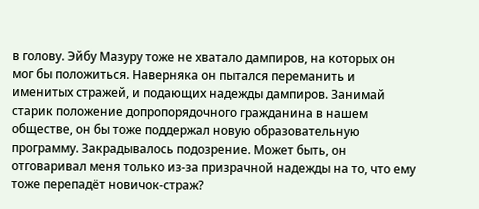в голову. Эйбу Мазуру тоже не хватало дампиров, на которых он мог бы положиться. Наверняка он пытался переманить и именитых стражей, и подающих надежды дампиров. Занимай старик положение допропорядочного гражданина в нашем обществе, он бы тоже поддержал новую образовательную программу. Закрадывалось подозрение. Может быть, он отговаривал меня только из-за призрачной надежды на то, что ему тоже перепадёт новичок-страж?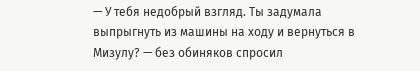— У тебя недобрый взгляд. Ты задумала выпрыгнуть из машины на ходу и вернуться в Мизулу? — без обиняков спросил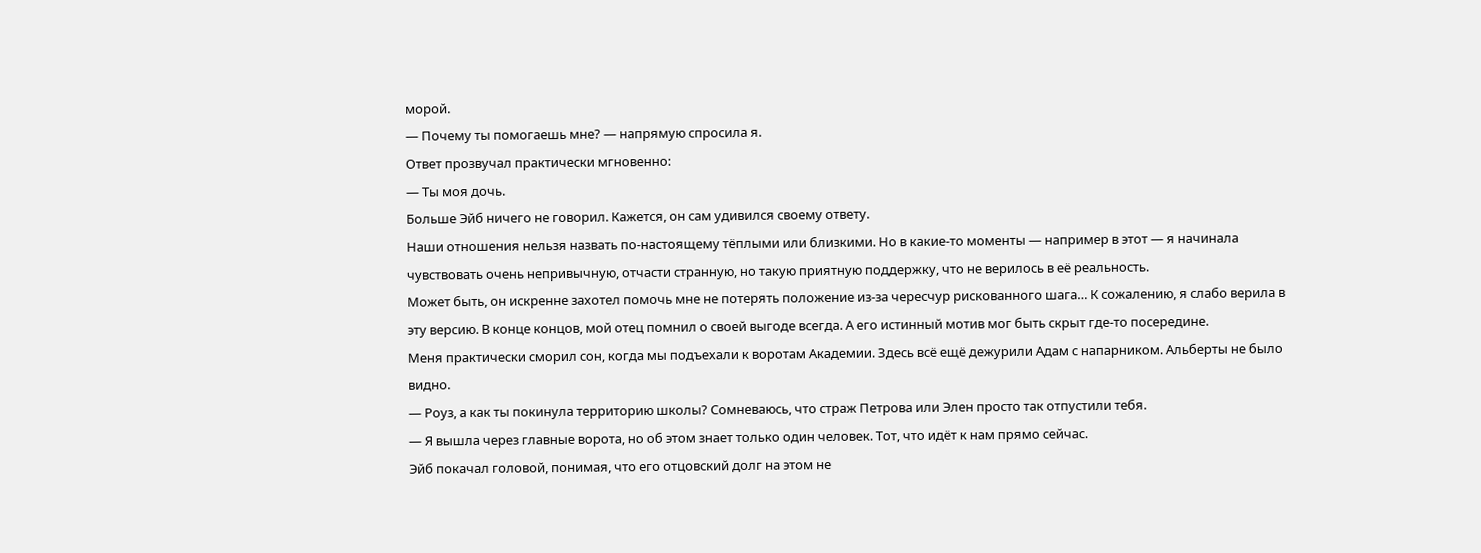морой.
— Почему ты помогаешь мне? — напрямую спросила я.
Ответ прозвучал практически мгновенно:
— Ты моя дочь.
Больше Эйб ничего не говорил. Кажется, он сам удивился своему ответу.
Наши отношения нельзя назвать по-настоящему тёплыми или близкими. Но в какие-то моменты — например в этот — я начинала чувствовать очень непривычную, отчасти странную, но такую приятную поддержку, что не верилось в её реальность.
Может быть, он искренне захотел помочь мне не потерять положение из-за чересчур рискованного шага… К сожалению, я слабо верила в эту версию. В конце концов, мой отец помнил о своей выгоде всегда. А его истинный мотив мог быть скрыт где-то посередине.
Меня практически сморил сон, когда мы подъехали к воротам Академии. Здесь всё ещё дежурили Адам с напарником. Альберты не было видно.
— Роуз, а как ты покинула территорию школы? Сомневаюсь, что страж Петрова или Элен просто так отпустили тебя.
— Я вышла через главные ворота, но об этом знает только один человек. Тот, что идёт к нам прямо сейчас.
Эйб покачал головой, понимая, что его отцовский долг на этом не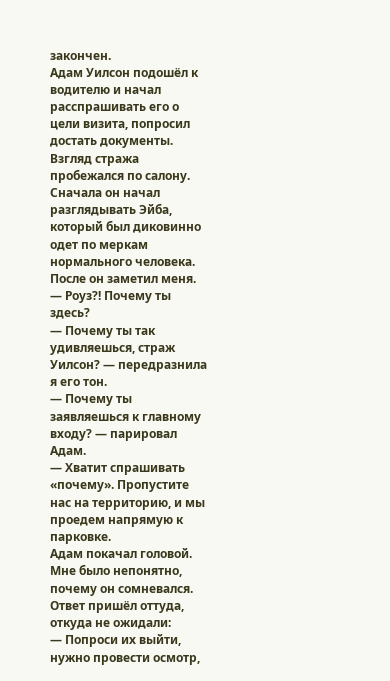закончен.
Адам Уилсон подошёл к водителю и начал расспрашивать его о цели визита, попросил достать документы. Взгляд стража пробежался по салону. Сначала он начал разглядывать Эйба, который был диковинно одет по меркам нормального человека. После он заметил меня.
— Роуз?! Почему ты здесь?
— Почему ты так удивляешься, страж Уилсон? — передразнила я его тон.
— Почему ты заявляешься к главному входу? — парировал Адам.
— Хватит спрашивать «почему». Пропустите нас на территорию, и мы проедем напрямую к парковке.
Адам покачал головой. Мне было непонятно, почему он сомневался. Ответ пришёл оттуда, откуда не ожидали:
— Попроси их выйти, нужно провести осмотр,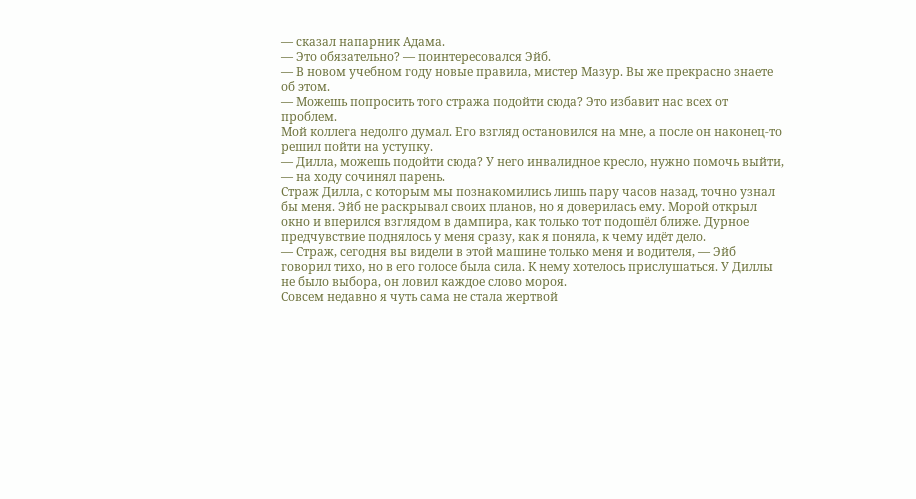— сказал напарник Адама.
— Это обязательно? — поинтересовался Эйб.
— В новом учебном году новые правила, мистер Мазур. Вы же прекрасно знаете об этом.
— Можешь попросить того стража подойти сюда? Это избавит нас всех от проблем.
Мой коллега недолго думал. Его взгляд остановился на мне, а после он наконец-то решил пойти на уступку.
— Дилла, можешь подойти сюда? У него инвалидное кресло, нужно помочь выйти, — на ходу сочинял парень.
Страж Дилла, с которым мы познакомились лишь пару часов назад, точно узнал бы меня. Эйб не раскрывал своих планов, но я доверилась ему. Морой открыл окно и вперился взглядом в дампира, как только тот подошёл ближе. Дурное предчувствие поднялось у меня сразу, как я поняла, к чему идёт дело.
— Страж, сегодня вы видели в этой машине только меня и водителя, — Эйб говорил тихо, но в его голосе была сила. К нему хотелось прислушаться. У Диллы не было выбора, он ловил каждое слово мороя.
Совсем недавно я чуть сама не стала жертвой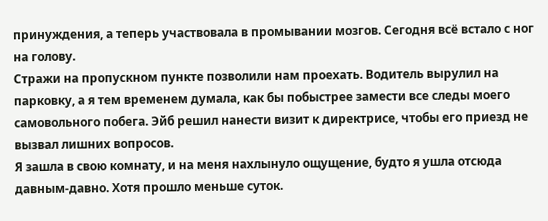принуждения, а теперь участвовала в промывании мозгов. Сегодня всё встало с ног на голову.
Стражи на пропускном пункте позволили нам проехать. Водитель вырулил на парковку, а я тем временем думала, как бы побыстрее замести все следы моего самовольного побега. Эйб решил нанести визит к директрисе, чтобы его приезд не вызвал лишних вопросов.
Я зашла в свою комнату, и на меня нахлынуло ощущение, будто я ушла отсюда давным-давно. Хотя прошло меньше суток.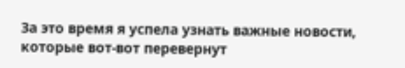За это время я успела узнать важные новости, которые вот-вот перевернут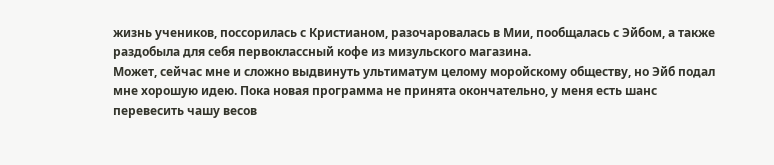жизнь учеников, поссорилась с Кристианом, разочаровалась в Мии, пообщалась с Эйбом, а также раздобыла для себя первоклассный кофе из мизульского магазина.
Может, сейчас мне и сложно выдвинуть ультиматум целому моройскому обществу, но Эйб подал мне хорошую идею. Пока новая программа не принята окончательно, у меня есть шанс перевесить чашу весов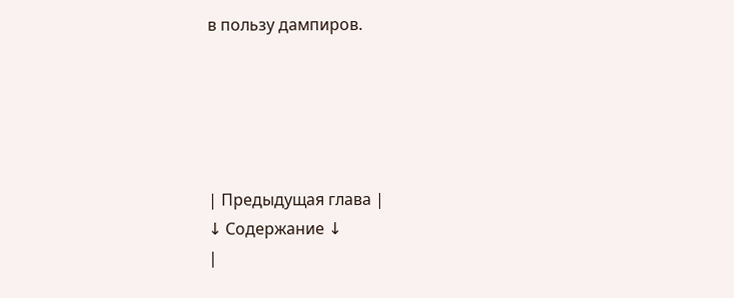в пользу дампиров.





| Предыдущая глава |
↓ Содержание ↓
|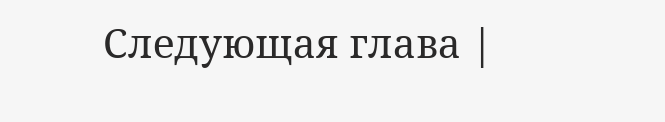Следующая глава |